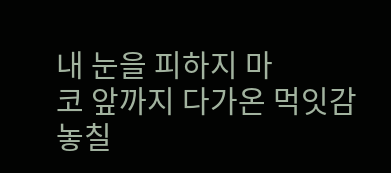내 눈을 피하지 마
코 앞까지 다가온 먹잇감
놓칠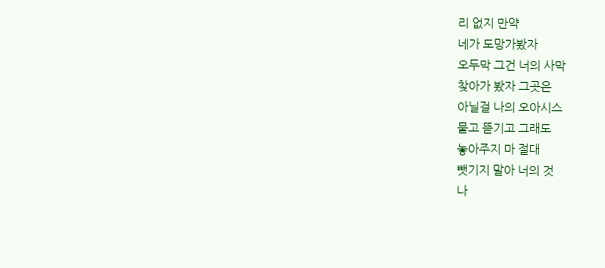리 없지 만약
네가 도망가봤자
오두막 그건 너의 사막
찾아가 봤자 그곳은
아닐걸 나의 오아시스
물고 뜯기고 그래도
놓아주지 마 절대
뺏기지 말아 너의 것
나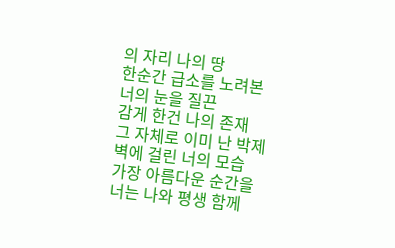의 자리 나의 땅
한순간 급소를 노려본
너의 눈을 질끈
감게 한건 나의 존재
그 자체로 이미 난 박제
벽에 걸린 너의 모습
가장 아름다운 순간을
너는 나와 평생 함께